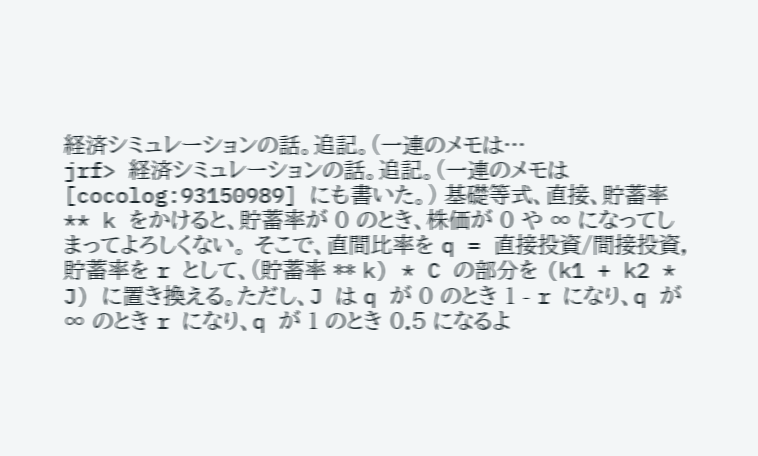経済シミュレーションの話。追記。(一連のメモは…
jrf> 経済シミュレーションの話。追記。(一連のメモは [cocolog:93150989] にも書いた。) 基礎等式、直接、貯蓄率 ** k をかけると、貯蓄率が 0 のとき、株価が 0 や ∞ になってしまってよろしくない。 そこで、直間比率を q = 直接投資/間接投資, 貯蓄率を r として、(貯蓄率 ** k) * C の部分を (k1 + k2 * J) に置き換える。ただし、J は q が 0 のとき 1 - r になり、q が ∞ のとき r になり、q が 1 のとき 0.5 になるよ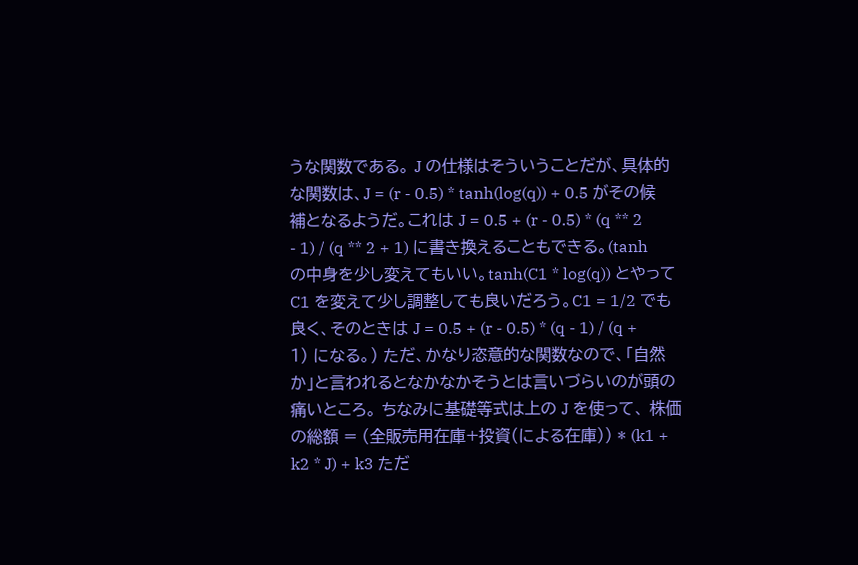うな関数である。 J の仕様はそういうことだが、具体的な関数は、J = (r - 0.5) * tanh(log(q)) + 0.5 がその候補となるようだ。これは J = 0.5 + (r - 0.5) * (q ** 2 - 1) / (q ** 2 + 1) に書き換えることもできる。(tanh の中身を少し変えてもいい。tanh(C1 * log(q)) とやって C1 を変えて少し調整しても良いだろう。C1 = 1/2 でも良く、そのときは J = 0.5 + (r - 0.5) * (q - 1) / (q + 1) になる。) ただ、かなり恣意的な関数なので、「自然か」と言われるとなかなかそうとは言いづらいのが頭の痛いところ。 ちなみに基礎等式は上の J を使って、 株価の総額 = (全販売用在庫+投資(による在庫)) * (k1 + k2 * J) + k3 ただ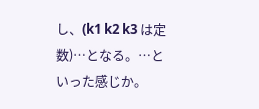し、(k1 k2 k3 は定数)…となる。…といった感じか。